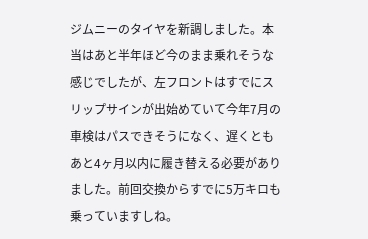ジムニーのタイヤを新調しました。本当はあと半年ほど今のまま乗れそうな感じでしたが、左フロントはすでにスリップサインが出始めていて今年7月の車検はパスできそうになく、遅くともあと4ヶ月以内に履き替える必要がありました。前回交換からすでに5万キロも乗っていますしね。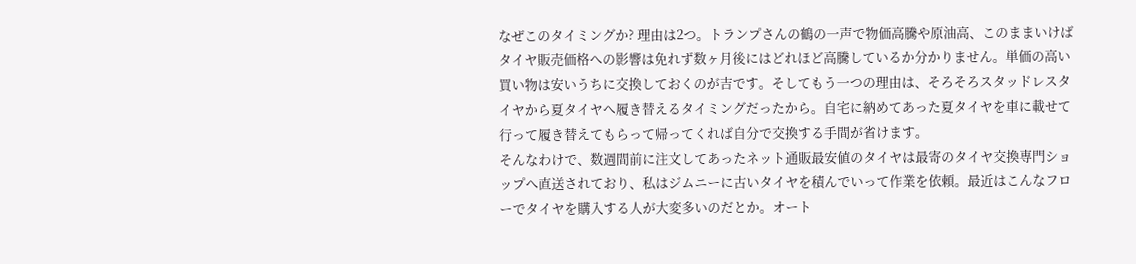なぜこのタイミングか? 理由は2つ。トランプさんの鶴の一声で物価高騰や原油高、このままいけばタイヤ販売価格への影響は免れず数ヶ月後にはどれほど高騰しているか分かりません。単価の高い買い物は安いうちに交換しておくのが吉です。そしてもう一つの理由は、そろそろスタッドレスタイヤから夏タイヤへ履き替えるタイミングだったから。自宅に納めてあった夏タイヤを車に載せて行って履き替えてもらって帰ってくれば自分で交換する手間が省けます。
そんなわけで、数週間前に注文してあったネット通販最安値のタイヤは最寄のタイヤ交換専門ショップへ直送されており、私はジムニーに古いタイヤを積んでいって作業を依頼。最近はこんなフローでタイヤを購入する人が大変多いのだとか。オート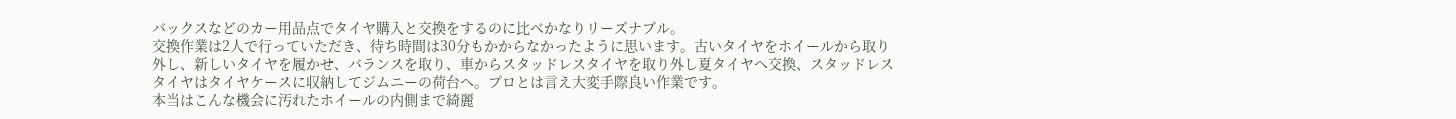バックスなどのカー用品点でタイヤ購入と交換をするのに比べかなりリーズナブル。
交換作業は2人で行っていただき、待ち時間は30分もかからなかったように思います。古いタイヤをホイールから取り外し、新しいタイヤを履かせ、バランスを取り、車からスタッドレスタイヤを取り外し夏タイヤへ交換、スタッドレスタイヤはタイヤケースに収納してジムニーの荷台へ。プロとは言え大変手際良い作業です。
本当はこんな機会に汚れたホイールの内側まで綺麗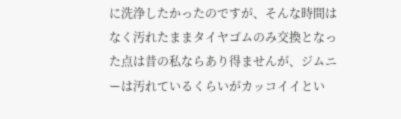に洗浄したかったのですが、そんな時間はなく汚れたままタイヤゴムのみ交換となった点は昔の私ならあり得ませんが、ジムニーは汚れているくらいがカッコイイとい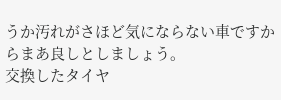うか汚れがさほど気にならない車ですからまあ良しとしましょう。
交換したタイヤ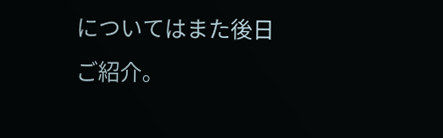についてはまた後日ご紹介。